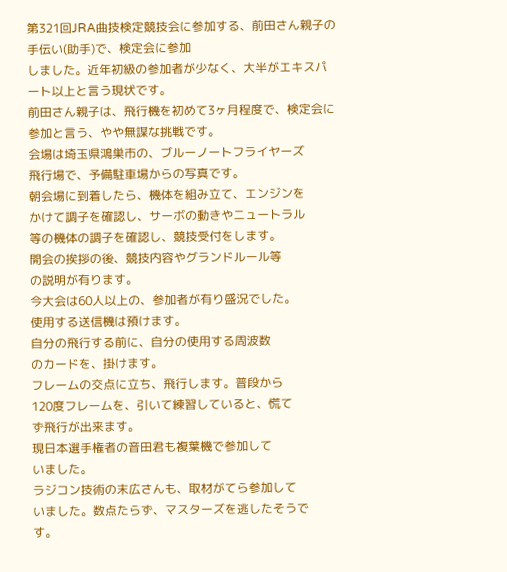第321回JRA曲技検定競技会に参加する、前田さん親子の手伝い(助手)で、検定会に参加
しました。近年初級の参加者が少なく、大半がエキスパート以上と言う現状です。
前田さん親子は、飛行機を初めて3ヶ月程度で、検定会に参加と言う、やや無謀な挑戦です。
会場は埼玉県鴻巣市の、ブルーノートフライヤーズ
飛行場で、予備駐車場からの写真です。
朝会場に到着したら、機体を組み立て、エンジンを
かけて調子を確認し、サーボの動きやニュートラル
等の機体の調子を確認し、競技受付をします。
開会の挨拶の後、競技内容やグランドルール等
の説明が有ります。
今大会は60人以上の、参加者が有り盛況でした。
使用する送信機は預けます。
自分の飛行する前に、自分の使用する周波数
のカードを、掛けます。
フレームの交点に立ち、飛行します。普段から
120度フレームを、引いて練習していると、慌て
ず飛行が出来ます。
現日本選手権者の音田君も複葉機で参加して
いました。
ラジコン技術の末広さんも、取材がてら参加して
いました。数点たらず、マスターズを逃したそうで
す。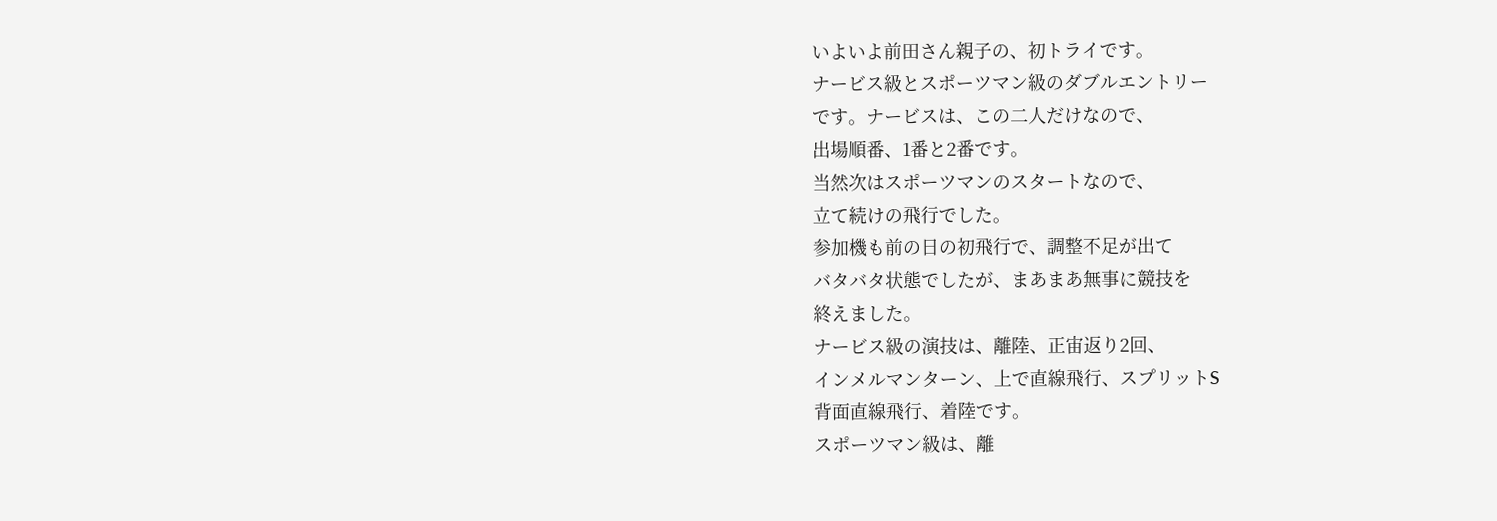いよいよ前田さん親子の、初トライです。
ナービス級とスポーツマン級のダブルエントリー
です。ナービスは、この二人だけなので、
出場順番、1番と2番です。
当然次はスポーツマンのスタートなので、
立て続けの飛行でした。
参加機も前の日の初飛行で、調整不足が出て
バタバタ状態でしたが、まあまあ無事に競技を
終えました。
ナービス級の演技は、離陸、正宙返り2回、
インメルマンターン、上で直線飛行、スプリットS
背面直線飛行、着陸です。
スポーツマン級は、離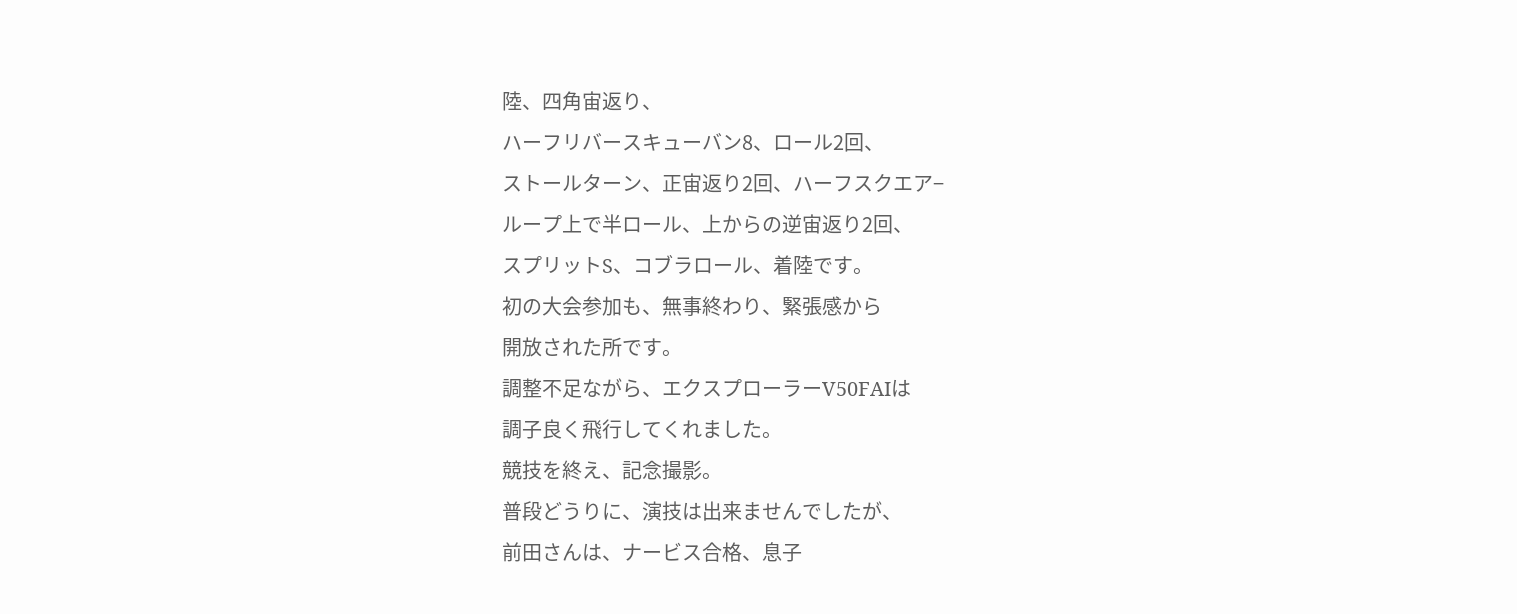陸、四角宙返り、
ハーフリバースキューバン8、ロール2回、
ストールターン、正宙返り2回、ハーフスクエア−
ループ上で半ロール、上からの逆宙返り2回、
スプリットS、コブラロール、着陸です。
初の大会参加も、無事終わり、緊張感から
開放された所です。
調整不足ながら、エクスプローラーV50FAIは
調子良く飛行してくれました。
競技を終え、記念撮影。
普段どうりに、演技は出来ませんでしたが、
前田さんは、ナービス合格、息子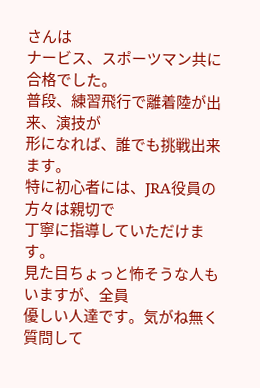さんは
ナービス、スポーツマン共に合格でした。
普段、練習飛行で離着陸が出来、演技が
形になれば、誰でも挑戦出来ます。
特に初心者には、JRA役員の方々は親切で
丁寧に指導していただけます。
見た目ちょっと怖そうな人もいますが、全員
優しい人達です。気がね無く質問して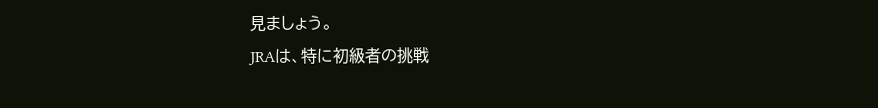見ましょう。
JRAは、特に初級者の挑戦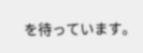を待っています。